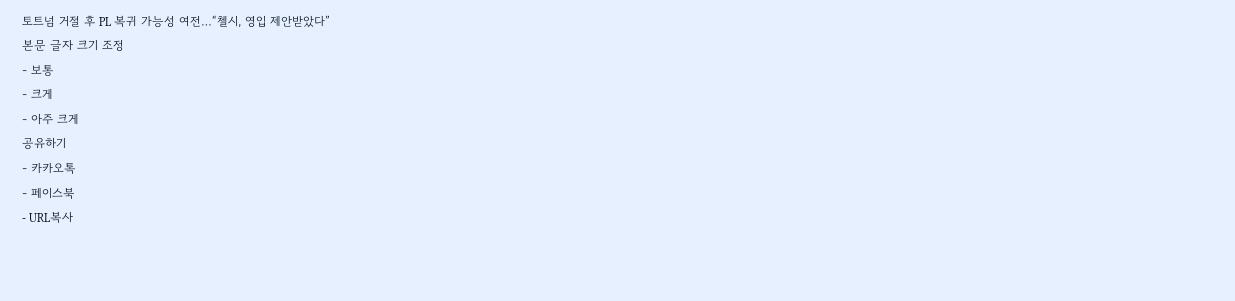토트넘 거절 후 PL 복귀 가능성 여전…“첼시, 영입 제안받았다”
본문 글자 크기 조정
- 보통
- 크게
- 아주 크게
공유하기
- 카카오톡
- 페이스북
- URL복사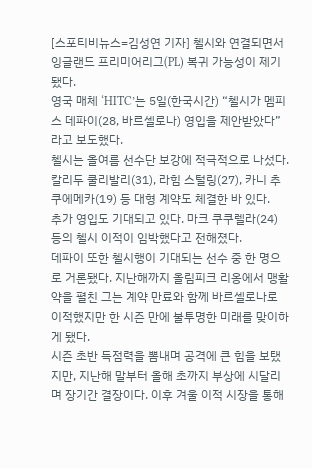[스포티비뉴스=김성연 기자] 첼시와 연결되면서 잉글랜드 프리미어리그(PL) 복귀 가능성이 제기됐다.
영국 매체 ‘HITC’는 5일(한국시간) “첼시가 멤피스 데파이(28, 바르셀로나) 영입을 제안받았다”라고 보도했다.
첼시는 올여름 선수단 보강에 적극적으로 나섰다. 칼리두 쿨리발리(31), 라힘 스털링(27), 카니 추쿠에메카(19) 등 대형 계약도 체결한 바 있다.
추가 영입도 기대되고 있다. 마크 쿠쿠렐라(24) 등의 첼시 이적이 임박했다고 전해졌다.
데파이 또한 첼시행이 기대되는 선수 중 한 명으로 거론됐다. 지난해까지 올림피크 리옹에서 맹활약을 펼친 그는 계약 만료와 함께 바르셀로나로 이적했지만 한 시즌 만에 불투명한 미래를 맞이하게 됐다.
시즌 초반 득점력을 뽐내며 공격에 큰 힘을 보탰지만, 지난해 말부터 올해 초까지 부상에 시달리며 장기간 결장이다. 이후 겨울 이적 시장을 통해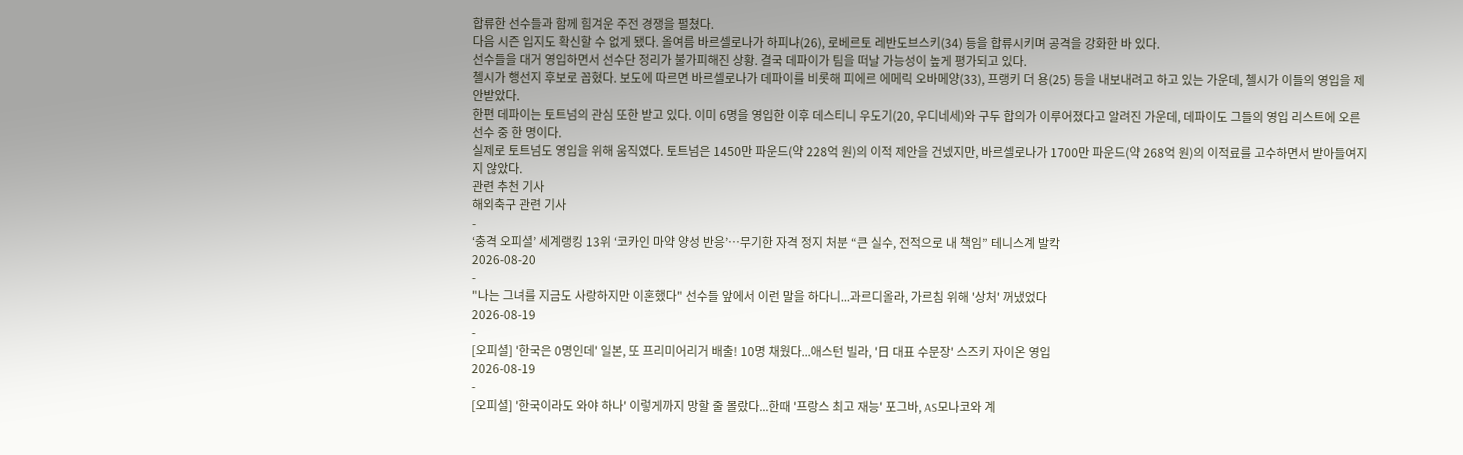합류한 선수들과 함께 힘겨운 주전 경쟁을 펼쳤다.
다음 시즌 입지도 확신할 수 없게 됐다. 올여름 바르셀로나가 하피냐(26), 로베르토 레반도브스키(34) 등을 합류시키며 공격을 강화한 바 있다.
선수들을 대거 영입하면서 선수단 정리가 불가피해진 상황. 결국 데파이가 팀을 떠날 가능성이 높게 평가되고 있다.
첼시가 행선지 후보로 꼽혔다. 보도에 따르면 바르셀로나가 데파이를 비롯해 피에르 에메릭 오바메양(33), 프랭키 더 용(25) 등을 내보내려고 하고 있는 가운데, 첼시가 이들의 영입을 제안받았다.
한편 데파이는 토트넘의 관심 또한 받고 있다. 이미 6명을 영입한 이후 데스티니 우도기(20, 우디네세)와 구두 합의가 이루어졌다고 알려진 가운데, 데파이도 그들의 영입 리스트에 오른 선수 중 한 명이다.
실제로 토트넘도 영입을 위해 움직였다. 토트넘은 1450만 파운드(약 228억 원)의 이적 제안을 건넸지만, 바르셀로나가 1700만 파운드(약 268억 원)의 이적료를 고수하면서 받아들여지지 않았다.
관련 추천 기사
해외축구 관련 기사
-
‘충격 오피셜’ 세계랭킹 13위 ‘코카인 마약 양성 반응’…무기한 자격 정지 처분 “큰 실수, 전적으로 내 책임” 테니스계 발칵
2026-08-20
-
"나는 그녀를 지금도 사랑하지만 이혼했다" 선수들 앞에서 이런 말을 하다니...과르디올라, 가르침 위해 '상처' 꺼냈었다
2026-08-19
-
[오피셜] '한국은 0명인데' 일본, 또 프리미어리거 배출! 10명 채웠다...애스턴 빌라, '日 대표 수문장' 스즈키 자이온 영입
2026-08-19
-
[오피셜] '한국이라도 와야 하나' 이렇게까지 망할 줄 몰랐다...한때 '프랑스 최고 재능' 포그바, AS모나코와 계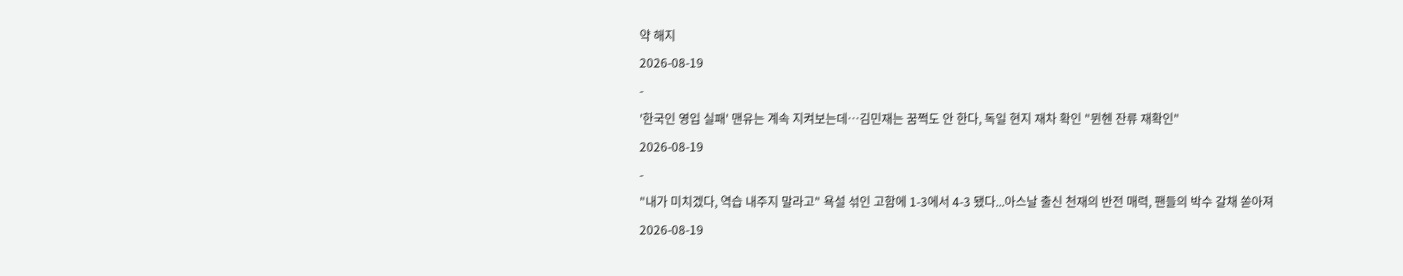약 해지
2026-08-19
-
'한국인 영입 실패' 맨유는 계속 지켜보는데…김민재는 꿈쩍도 안 한다, 독일 현지 재차 확인 "뮌헨 잔류 재확인"
2026-08-19
-
"내가 미치겠다, 역습 내주지 말라고" 욕설 섞인 고함에 1-3에서 4-3 됐다...아스날 출신 천재의 반전 매력, 팬들의 박수 갈채 쏟아져
2026-08-19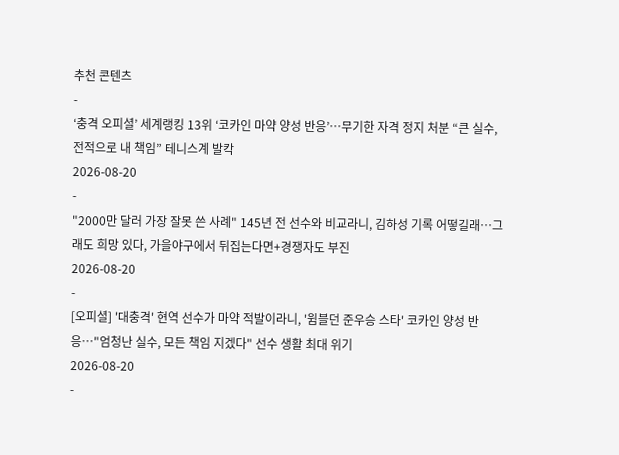추천 콘텐츠
-
‘충격 오피셜’ 세계랭킹 13위 ‘코카인 마약 양성 반응’…무기한 자격 정지 처분 “큰 실수, 전적으로 내 책임” 테니스계 발칵
2026-08-20
-
"2000만 달러 가장 잘못 쓴 사례" 145년 전 선수와 비교라니, 김하성 기록 어떻길래…그래도 희망 있다, 가을야구에서 뒤집는다면+경쟁자도 부진
2026-08-20
-
[오피셜] '대충격' 현역 선수가 마약 적발이라니, '윔블던 준우승 스타' 코카인 양성 반응…"엄청난 실수, 모든 책임 지겠다" 선수 생활 최대 위기
2026-08-20
-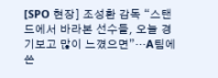[SPO 현장] 조성환 감독 “스탠드에서 바라본 선수들, 오늘 경기보고 많이 느꼈으면”…A팀에 쓴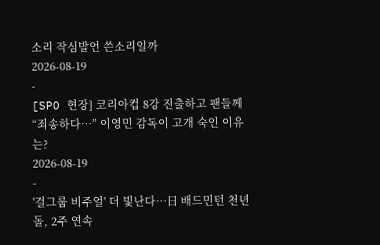소리 작심발언 쓴소리일까
2026-08-19
-
[SPO 현장] 코리아컵 8강 진출하고 팬들께 “죄송하다…” 이영민 감독이 고개 숙인 이유는?
2026-08-19
-
'걸그룹 비주얼' 더 빛난다…日 배드민턴 천년돌, 2주 연속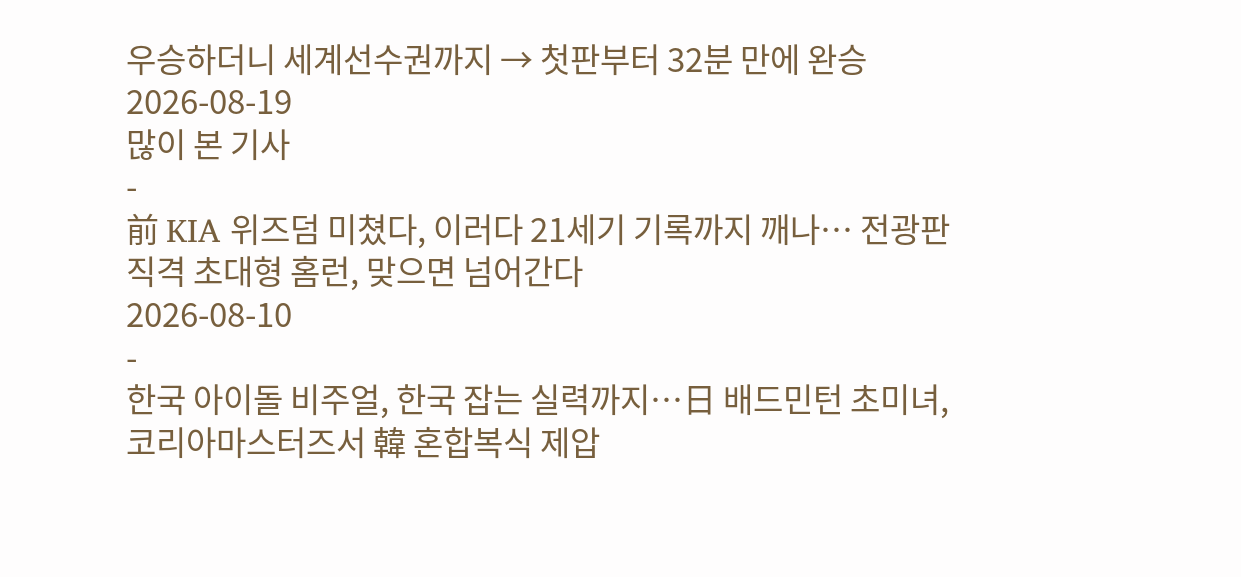우승하더니 세계선수권까지 → 첫판부터 32분 만에 완승
2026-08-19
많이 본 기사
-
前 KIA 위즈덤 미쳤다, 이러다 21세기 기록까지 깨나… 전광판 직격 초대형 홈런, 맞으면 넘어간다
2026-08-10
-
한국 아이돌 비주얼, 한국 잡는 실력까지…日 배드민턴 초미녀, 코리아마스터즈서 韓 혼합복식 제압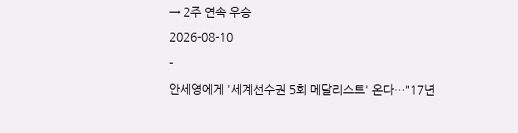→ 2주 연속 우승
2026-08-10
-
안세영에게 '세계선수권 5회 메달리스트' 온다…"17년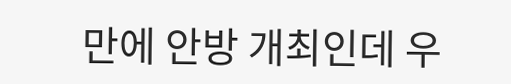만에 안방 개최인데 우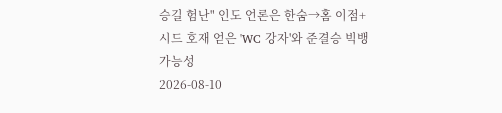승길 험난" 인도 언론은 한숨→홈 이점+시드 호재 얻은 'WC 강자'와 준결승 빅뱅 가능성
2026-08-10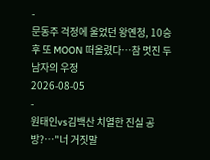-
문동주 걱정에 울었던 왕옌청, 10승 후 또 MOON 떠올렸다…참 멋진 두 남자의 우정
2026-08-05
-
원태인vs김백산 치열한 진실 공방?…"너 거짓말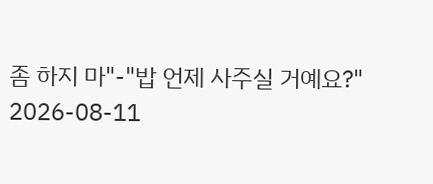좀 하지 마"-"밥 언제 사주실 거예요?"
2026-08-11